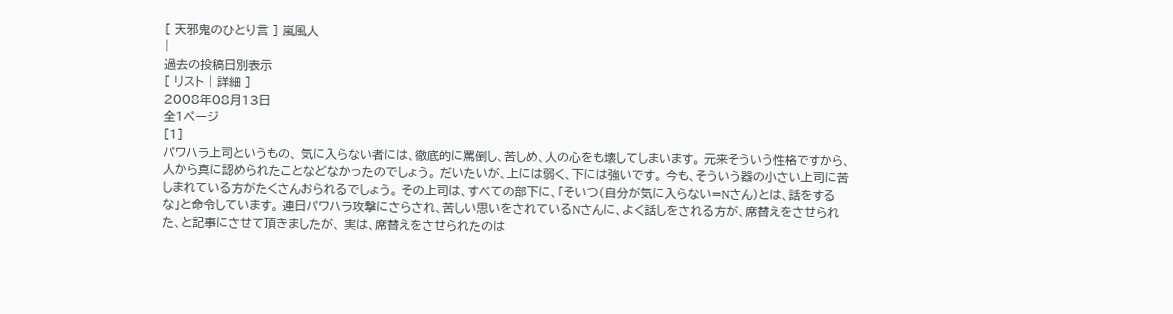[ 天邪鬼のひとり言 ] 嵐風人
|
過去の投稿日別表示
[ リスト | 詳細 ]
2008年08月13日
全1ページ
[1]
パワハラ上司というもの、 気に入らない者には、徹底的に罵倒し、苦しめ、人の心をも壊してしまいます。 元来そういう性格ですから、 人から真に認められたことなどなかったのでしょう。 だいたいが、上には弱く、下には強いです。 今も、そういう器の小さい上司に苦しまれている方がたくさんおられるでしょう。 その上司は、すべての部下に、「そいつ(自分が気に入らない=Nさん)とは、話をするな」と命令しています。 連日パワハラ攻撃にさらされ、苦しい思いをされているNさんに、よく話しをされる方が、席替えをさせられた、と記事にさせて頂きましたが、 実は、席替えをさせられたのは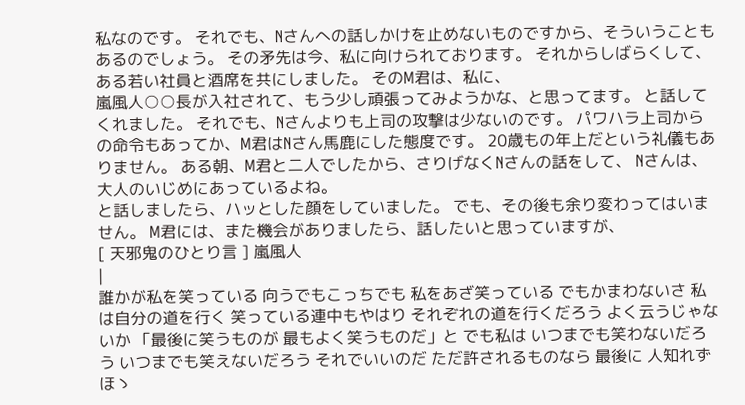私なのです。 それでも、Nさんへの話しかけを止めないものですから、そういうこともあるのでしょう。 その矛先は今、私に向けられております。 それからしばらくして、ある若い社員と酒席を共にしました。 そのM君は、私に、
嵐風人○○長が入社されて、もう少し頑張ってみようかな、と思ってます。 と話してくれました。 それでも、Nさんよりも上司の攻撃は少ないのです。 パワハラ上司からの命令もあってか、M君はNさん馬鹿にした態度です。 20歳もの年上だという礼儀もありません。 ある朝、M君と二人でしたから、さりげなくNさんの話をして、 Nさんは、大人のいじめにあっているよね。
と話しましたら、ハッとした顔をしていました。 でも、その後も余り変わってはいません。 M君には、また機会がありましたら、話したいと思っていますが、
[ 天邪鬼のひとり言 ] 嵐風人
|
誰かが私を笑っている 向うでもこっちでも 私をあざ笑っている でもかまわないさ 私は自分の道を行く 笑っている連中もやはり それぞれの道を行くだろう よく云うじゃないか 「最後に笑うものが 最もよく笑うものだ」と でも私は いつまでも笑わないだろう いつまでも笑えないだろう それでいいのだ ただ許されるものなら 最後に 人知れずほゝ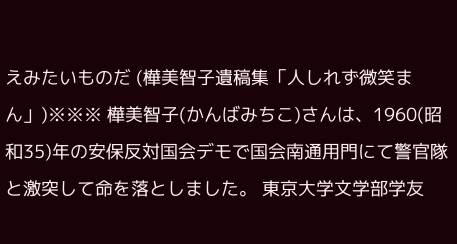えみたいものだ (樺美智子遺稿集「人しれず微笑まん」)※※※ 樺美智子(かんばみちこ)さんは、1960(昭和35)年の安保反対国会デモで国会南通用門にて警官隊と激突して命を落としました。 東京大学文学部学友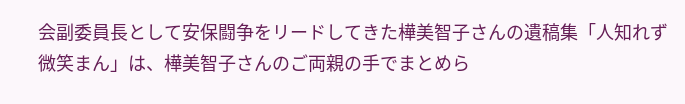会副委員長として安保闘争をリードしてきた樺美智子さんの遺稿集「人知れず微笑まん」は、樺美智子さんのご両親の手でまとめら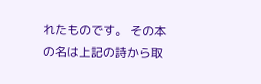れたものです。 その本の名は上記の詩から取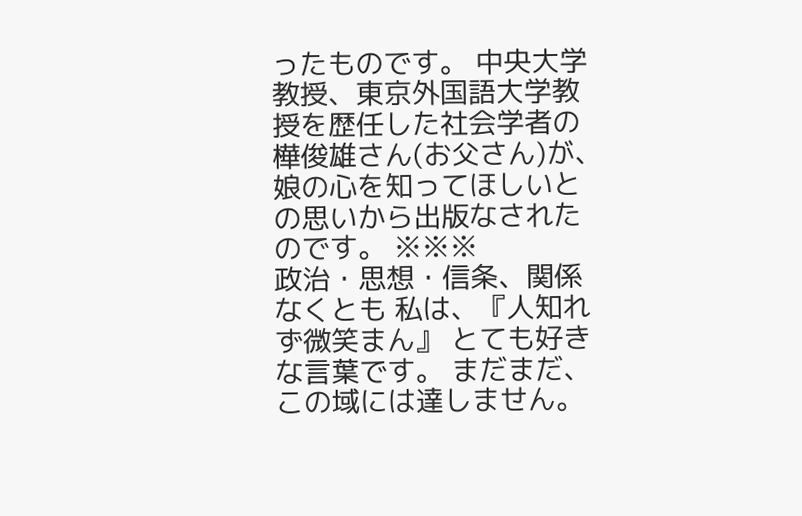ったものです。 中央大学教授、東京外国語大学教授を歴任した社会学者の樺俊雄さん(お父さん)が、娘の心を知ってほしいとの思いから出版なされたのです。 ※※※
政治・思想・信条、関係なくとも 私は、『人知れず微笑まん』 とても好きな言葉です。 まだまだ、この域には達しません。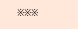※※※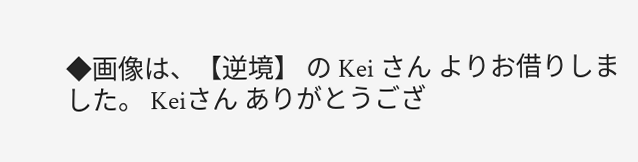◆画像は、【逆境】 の Kei さん よりお借りしました。 Keiさん ありがとうござ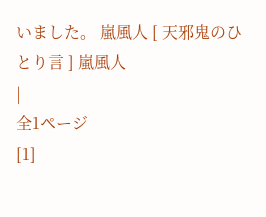いました。 嵐風人 [ 天邪鬼のひとり言 ] 嵐風人
|
全1ページ
[1]